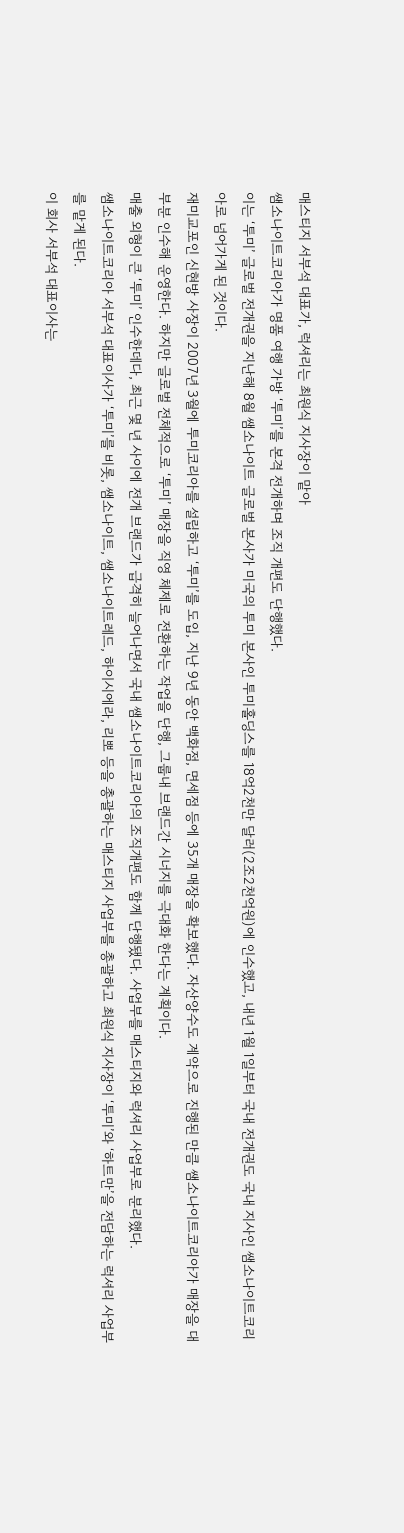매스티지 서부석 대표가, 럭셔리는 최원식 지사장이 맡아
쌤소나이트코리아가 명품 여행 가방 ‘투미’를 본격 전개하며 조직 개편도 단행했다.
이는 ‘투미’ 글로벌 전개권을 지난해 8월 쌤소나이트 글로벌 본사가 미국의 투미 본사인 투미홀딩스를 18억2천만 달러(2조2천억원)에 인수했고, 내년 1월 1일부터 국내 전개권도 국내 지사인 쌤소나이트코리아로 넘어가게 된 것이다.
재미교포인 신현방 사장이 2007년 3월에 투미코리아를 설립하고 ‘투미’를 도입, 지난 9년 동안 백화점, 면세점 등에 35개 매장을 확보했다. 자산양수도 계약으로 진행된 만큼 쌤소나이트코리아가 매장을 대부분 인수해 운영한다. 하지만 글로벌 전체적으로 ‘투미’ 매장을 직영 체제로 전환하는 작업을 단행, 그룹내 브랜드간 시너지를 극대화 한다는 계획이다.
매출 외형이 큰 ‘투미’ 인수한데다, 최근 몇 년 사이에 전개 브랜드가 급격히 늘어나면서 국내 쌤소나이트코리아의 조직개편도 함께 단행됐다. 사업부를 매스티지와 럭셔리 사업부로 분리했다.
쌤소나이트코리아 서부석 대표이사가 ‘투미’를 비롯, 쌤소나이트, 쌤소나이트레드, 하이시에라, 리뽀 등을 총괄하는 매스티지 사업부를 총괄하고 최원식 지사장이 ‘투미’와 ‘하트만’을 전담하는 럭셔리 사업부를 맡게 된다.
이 회사 서부석 대표이사는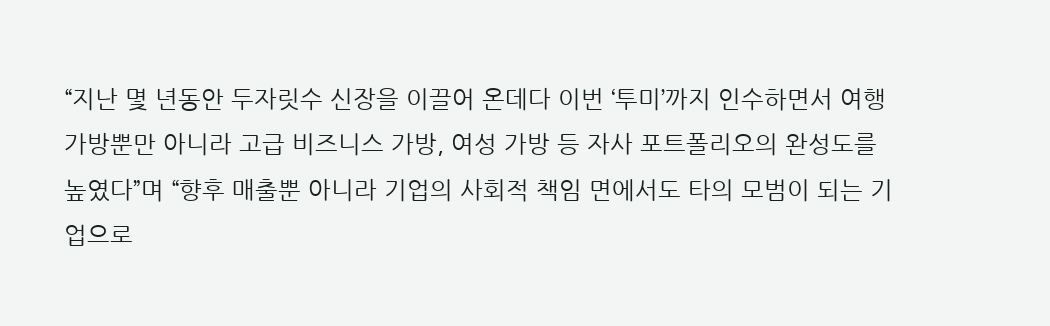“지난 몇 년동안 두자릿수 신장을 이끌어 온데다 이번 ‘투미’까지 인수하면서 여행 가방뿐만 아니라 고급 비즈니스 가방, 여성 가방 등 자사 포트폴리오의 완성도를 높였다”며 “향후 매출뿐 아니라 기업의 사회적 책임 면에서도 타의 모범이 되는 기업으로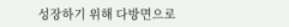성장하기 위해 다방면으로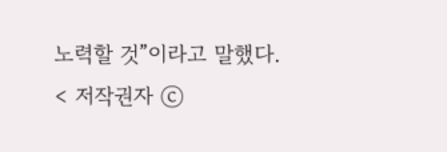노력할 것”이라고 말했다.
< 저작권자 ⓒ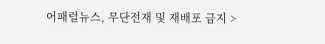어패럴뉴스, 무단전재 및 재배포 금지 >